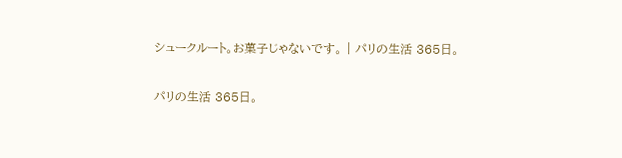シュークルート。お菓子じゃないです。 | パリの生活 365日。

パリの生活 365日。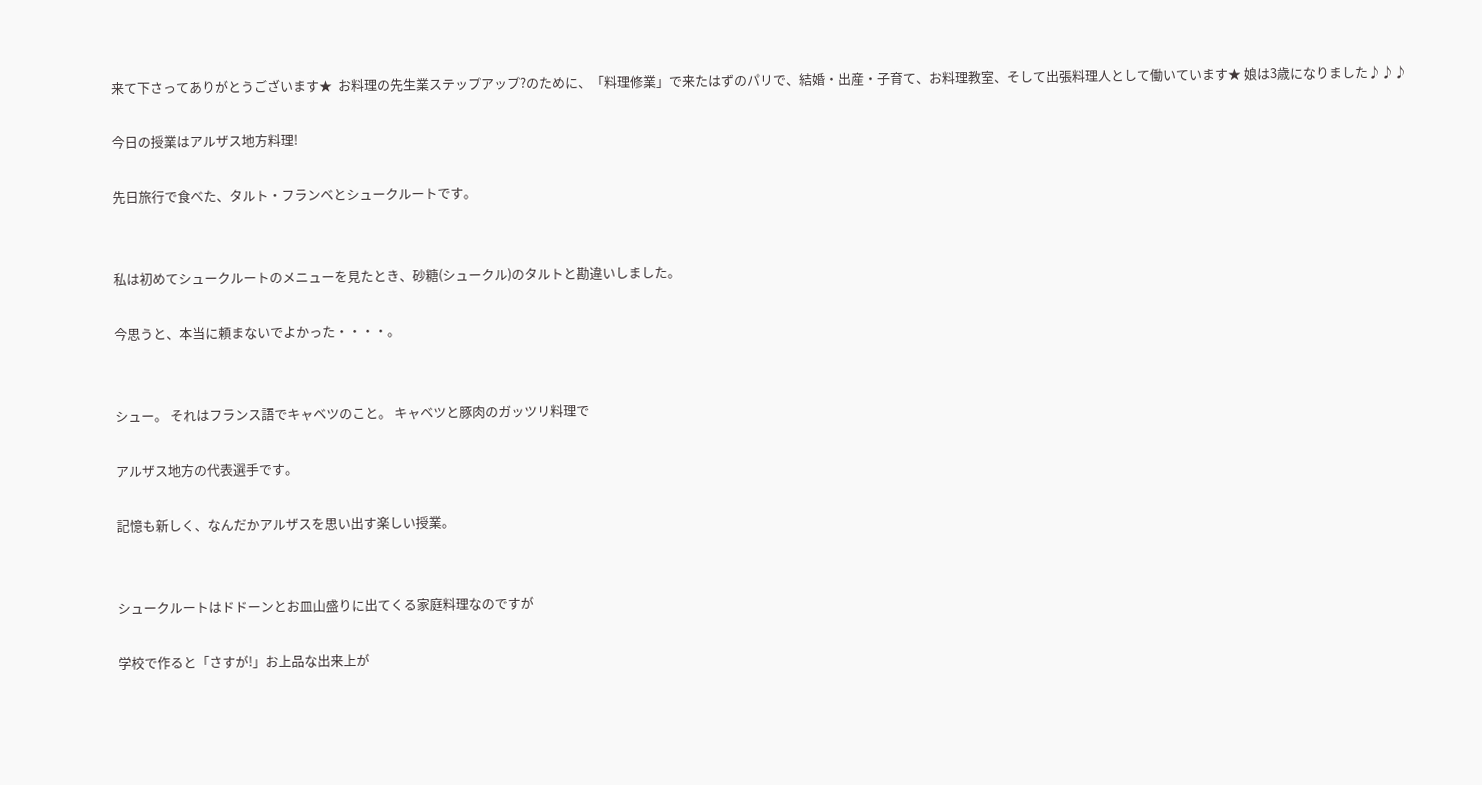来て下さってありがとうございます★  お料理の先生業ステップアップ?のために、「料理修業」で来たはずのパリで、結婚・出産・子育て、お料理教室、そして出張料理人として働いています★ 娘は3歳になりました♪♪♪

今日の授業はアルザス地方料理!

先日旅行で食べた、タルト・フランベとシュークルートです。


私は初めてシュークルートのメニューを見たとき、砂糖(シュークル)のタルトと勘違いしました。

今思うと、本当に頼まないでよかった・・・・。


シュー。 それはフランス語でキャベツのこと。 キャベツと豚肉のガッツリ料理で

アルザス地方の代表選手です。

記憶も新しく、なんだかアルザスを思い出す楽しい授業。


シュークルートはドドーンとお皿山盛りに出てくる家庭料理なのですが

学校で作ると「さすが!」お上品な出来上が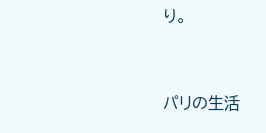り。


パリの生活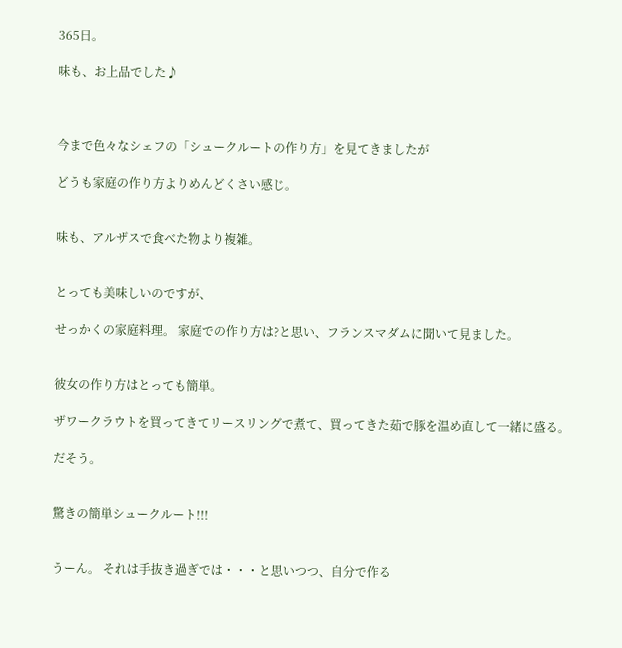365日。

味も、お上品でした♪



今まで色々なシェフの「シュークルートの作り方」を見てきましたが

どうも家庭の作り方よりめんどくさい感じ。


味も、アルザスで食べた物より複雑。


とっても美味しいのですが、

せっかくの家庭料理。 家庭での作り方は?と思い、フランスマダムに聞いて見ました。


彼女の作り方はとっても簡単。

ザワークラウトを買ってきてリースリングで煮て、買ってきた茹で豚を温め直して一緒に盛る。

だそう。


驚きの簡単シュークルート!!!


うーん。 それは手抜き過ぎでは・・・と思いつつ、自分で作る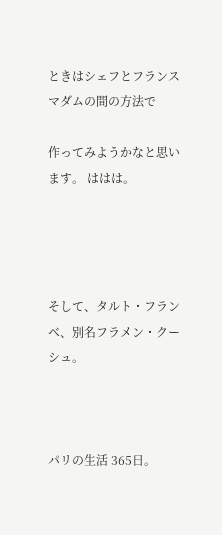ときはシェフとフランスマダムの間の方法で

作ってみようかなと思います。 ははは。




そして、タルト・フランベ、別名フラメン・クーシュ。



パリの生活 365日。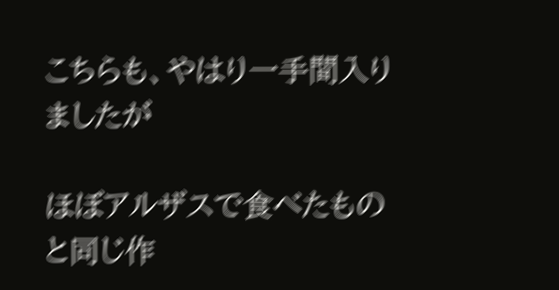こちらも、やはり一手間入りましたが

ほぼアルザスで食べたものと同じ作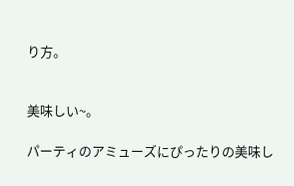り方。


美味しい~。

パーティのアミューズにぴったりの美味し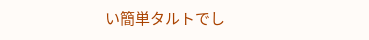い簡単タルトでし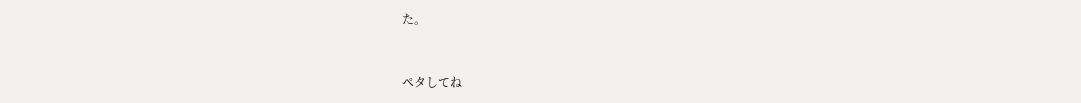た。


ペタしてね